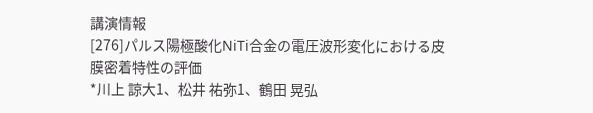講演情報
[276]パルス陽極酸化NiTi合金の電圧波形変化における皮膜密着特性の評価
*川上 諒大1、松井 祐弥1、鶴田 晃弘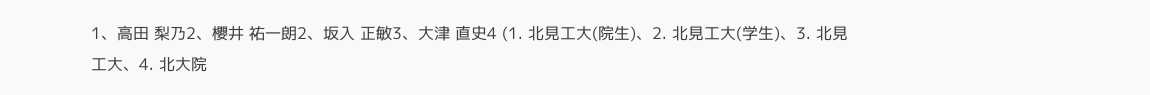1、高田 梨乃2、櫻井 祐一朗2、坂入 正敏3、大津 直史4 (1. 北見工大(院生)、2. 北見工大(学生)、3. 北見工大、4. 北大院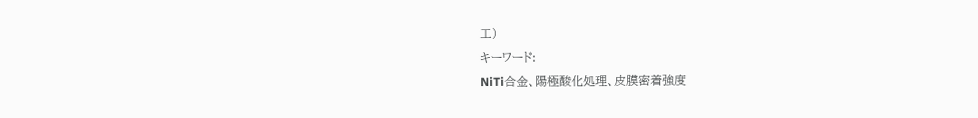工)
キーワード:
NiTi合金、陽極酸化処理、皮膜密着強度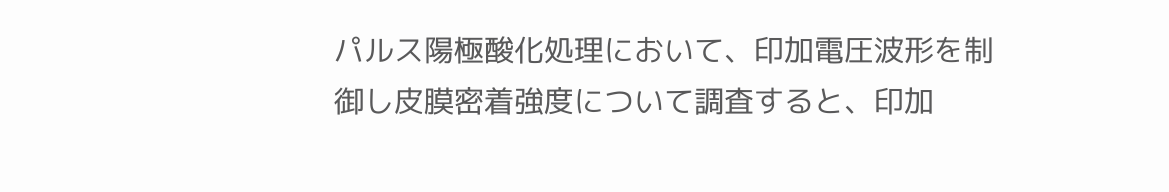パルス陽極酸化処理において、印加電圧波形を制御し皮膜密着強度について調査すると、印加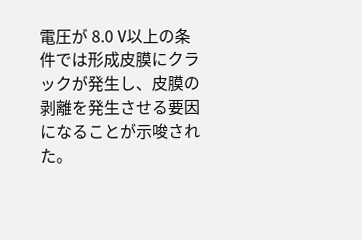電圧が 8.0 V以上の条件では形成皮膜にクラックが発生し、皮膜の剥離を発生させる要因になることが示唆された。